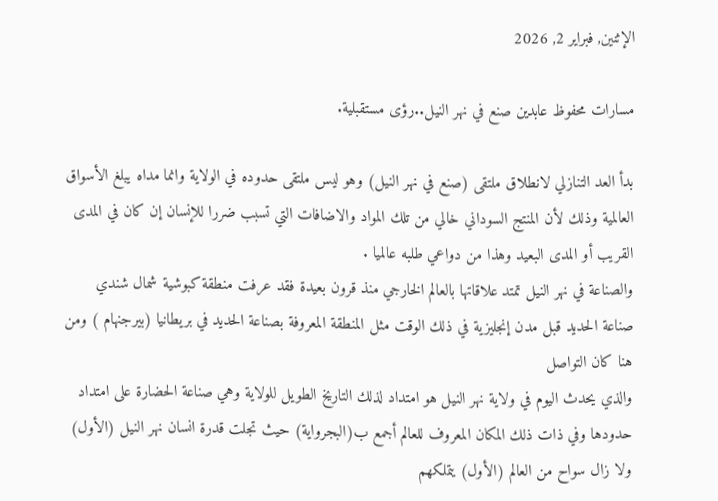الإثنين, فبراير 2, 2026

مسارات محفوظ عابدين صنع في نهر النيل..رؤى مستقبلية.

بدأ العد التنازلي لانطلاق ملتقى (صنع في نهر النيل) وهو ليس ملتقى حدوده في الولاية وانما مداه يبلغ الأسواق العالمية وذلك لأن المنتج السوداني خالي من تلك المواد والاضافات التي تسبب ضررا للإنسان إن كان في المدى القريب أو المدى البعيد وهذا من دواعي طلبه عالميا .
والصناعة في نهر النيل تمتد علاقاتها بالعالم الخارجي منذ قرون بعيدة فقد عرفت منطقة كبوشية شمال شندي صناعة الحديد قبل مدن إنجليزية في ذلك الوقت مثل المنطقة المعروفة بصناعة الحديد في بريطانيا (بيرجنهام ) ومن هنا كان التواصل
والذي يحدث اليوم في ولاية نهر النيل هو امتداد لذلك التاريخ الطويل للولاية وهي صناعة الحضارة على امتداد حدودها وفي ذات ذلك المكان المعروف للعالم أجمع ب(البجرواية) حيث تجلت قدرة انسان نهر النيل (الأول) ولا زال سواح من العالم (الأول) يتملكهم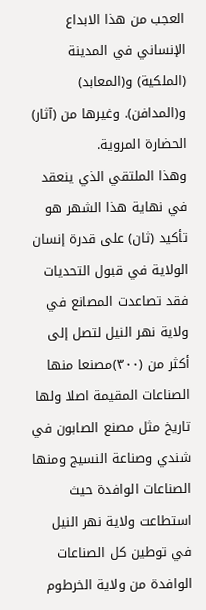العجب من هذا الابداع الإنساني في المدينة (الملكية) و(المعابد) و(المدافن). وغيرها من (آثار) الحضارة المروية.
وهذا الملتقي الذي ينعقد في نهاية هذا الشهر هو تأكيد (ثان) على قدرة إنسان الولاية في قبول التحديات فقد تصاعدت المصانع في ولاية نهر النيل لتصل إلى أكثر من (٣٠٠)مصنعا منها الصناعات المقيمة اصلا ولها تاريخ مثل مصنع الصابون في شندي وصناعة النسيج ومنها الصناعات الوافدة حيث استطاعت ولاية نهر النيل في توطين كل الصناعات الوافدة من ولاية الخرطوم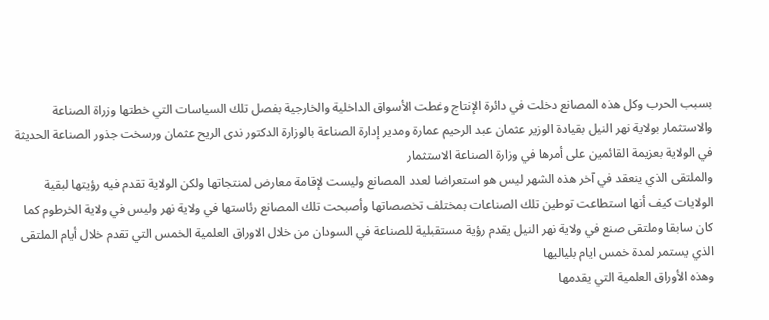بسبب الحرب وكل هذه المصانع دخلت في دائرة الإنتاج وغطت الأسواق الداخلية والخارجية بفصل تلك السياسات التي خطتها وزراة الصناعة والاستثمار بولاية نهر النيل بقيادة الوزير عثمان عبد الرحيم عمارة ومدير إدارة الصناعة بالوزارة الدكتور ندى الريح عثمان ورسخت جذور الصناعة الحديثة في الولاية بعزيمة القائمين على أمرها في وزارة الصناعة الاستثمار
والملتقى الذي ينعقد في آخر هذه الشهر ليس هو استعراضا لعدد المصانع وليست لإقامة معارض لمنتجاتها ولكن الولاية تقدم فيه رؤيتها لبقية الولايات كيف أنها استطاعت توطين تلك الصناعات بمختلف تخصصاتها وأصبحت تلك المصانع رئاستها في ولاية نهر وليس في ولاية الخرطوم كما كان سابقا وملتقى صنع في ولاية نهر النيل يقدم رؤية مستقبلية للصناعة في السودان من خلال الاوراق العلمية الخمس التي تقدم خلال أيام الملتقى الذي يستمر لمدة خمس ايام بلياليها
وهذه الأوراق العلمية التي يقدمها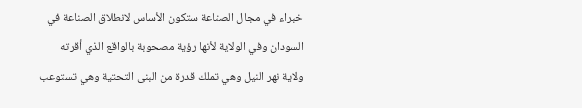خبراء في مجال الصناعة ستكون الأساس لانطلاق الصناعة في السودان وفي الولاية لأنها رؤية مصحوبة بالواقع الذي أقرته ولاية نهر النيل وهي تملك قدرة من البنى التحتية وهي تستوعب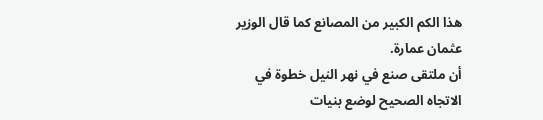هذا الكم الكبير من المصانع كما قال الوزير عثمان عمارة.
أن ملتقى صنع في نهر النيل خطوة في الاتجاه الصحيح لوضع بنيات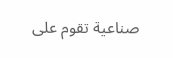صناعية تقوم على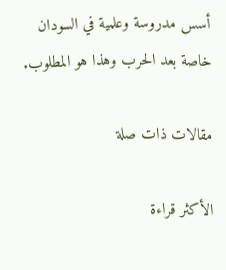أسس مدروسة وعلمية في السودان خاصة بعد الحرب وهذا هو المطلوب.

مقالات ذات صلة

الأكثر قراءة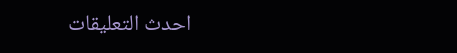احدث التعليقات